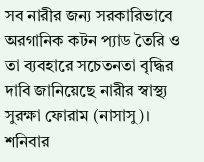সব নারীর জন্য সরকারিভাবে অরগানিক কটন প্যাড তৈরি ও তা ব্যবহারে সচেতনতা বৃদ্ধির দাবি জানিয়েছে নারীর স্বাস্থ্য সুরক্ষা ফোরাম (নাসাসু)।
শনিবার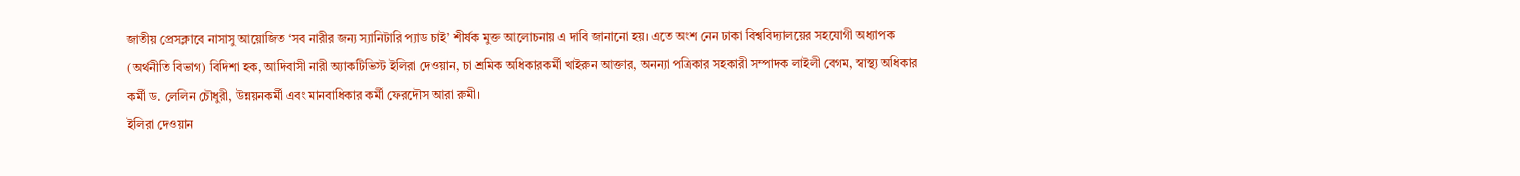জাতীয় প্রেসক্লাবে নাসাসু আয়োজিত ‘সব নারীর জন্য স্যানিটারি প্যাড চাই’ শীর্ষক মুক্ত আলোচনায় এ দাবি জানানো হয়। এতে অংশ নেন ঢাকা বিশ্ববিদ্যালয়ের সহযোগী অধ্যাপক (অর্থনীতি বিভাগ) বিদিশা হক, আদিবাসী নারী অ্যাকটিভিস্ট ইলিরা দেওয়ান, চা শ্রমিক অধিকারকর্মী খাইরুন আক্তার, অনন্যা পত্রিকার সহকারী সম্পাদক লাইলী বেগম, স্বাস্থ্য অধিকার কর্মী ড. লেলিন চৌধুরী, উন্নয়নকর্মী এবং মানবাধিকার কর্মী ফেরদৌস আরা রুমী।
ইলিরা দেওয়ান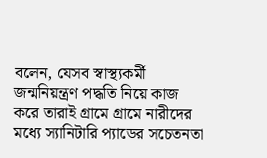বলেন, যেসব স্বাস্থ্যকর্মী জন্মনিয়ন্ত্রণ পদ্ধতি নিয়ে কাজ করে তারাই গ্রামে গ্রামে নারীদের মধ্যে স্যানিটারি প্যাডের সচেতনতা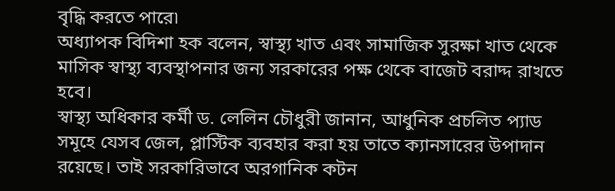বৃদ্ধি করতে পারে৷
অধ্যাপক বিদিশা হক বলেন, স্বাস্থ্য খাত এবং সামাজিক সুরক্ষা খাত থেকে মাসিক স্বাস্থ্য ব্যবস্থাপনার জন্য সরকারের পক্ষ থেকে বাজেট বরাদ্দ রাখতে হবে।
স্বাস্থ্য অধিকার কর্মী ড. লেলিন চৌধুরী জানান, আধুনিক প্রচলিত প্যাড সমূহে যেসব জেল, প্লাস্টিক ব্যবহার করা হয় তাতে ক্যানসারের উপাদান রয়েছে। তাই সরকারিভাবে অরগানিক কটন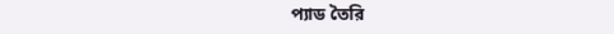প্যাড তৈরি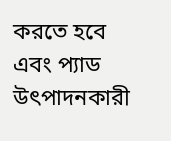করতে হবে এবং প্যাড উৎপাদনকারী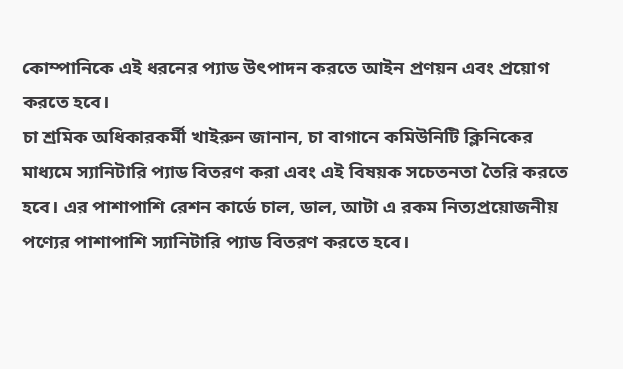কোম্পানিকে এই ধরনের প্যাড উৎপাদন করতে আইন প্রণয়ন এবং প্রয়োগ করতে হবে।
চা শ্রমিক অধিকারকর্মী খাইরুন জানান, চা বাগানে কমিউনিটি ক্লিনিকের মাধ্যমে স্যানিটারি প্যাড বিতরণ করা এবং এই বিষয়ক সচেতনতা তৈরি করতে হবে। এর পাশাপাশি রেশন কার্ডে চাল, ডাল, আটা এ রকম নিত্যপ্রয়োজনীয় পণ্যের পাশাপাশি স্যানিটারি প্যাড বিতরণ করতে হবে।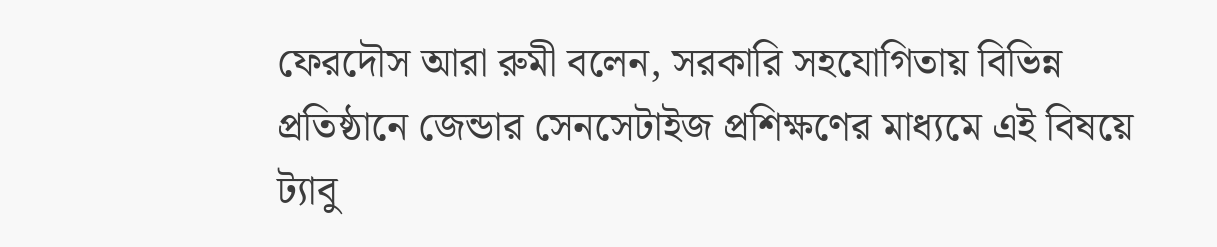ফেরদৌস আরা রুমী বলেন, সরকারি সহযোগিতায় বিভিন্ন প্রতিষ্ঠানে জেন্ডার সেনসেটাইজ প্রশিক্ষণের মাধ্যমে এই বিষয়ে ট্যাবু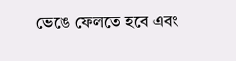ভেঙে ফেলতে হবে এবং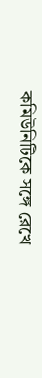কমিউনিটিকে সঙ্গে রেখে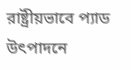রাষ্ট্রীয়ভাবে প্যাড উৎপাদনে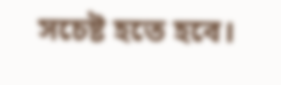সচেষ্ট হতে হবে।